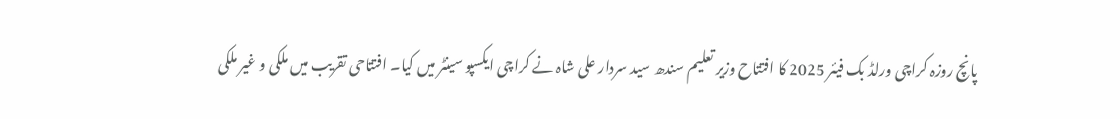پانچ روزہ کراچی ورلڈ بک فیئر 2025 کا افتتاح وزیر تعلیم سندھ سید سردار علی شاہ نے کراچی ایکسپو سینٹر میں کیا۔ افتتاحی تقریب میں ملکی و غیر ملکی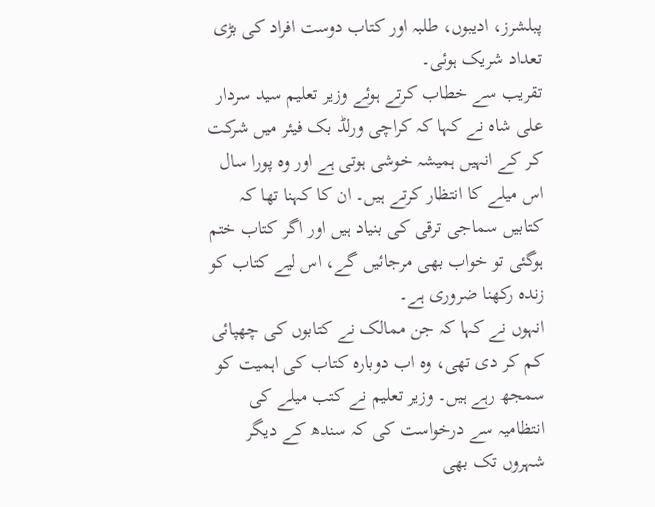پبلشرز، ادیبوں، طلبہ اور کتاب دوست افراد کی بڑی تعداد شریک ہوئی۔
تقریب سے خطاب کرتے ہوئے وزیر تعلیم سید سردار علی شاہ نے کہا کہ کراچی ورلڈ بک فیئر میں شرکت کر کے انہیں ہمیشہ خوشی ہوتی ہے اور وہ پورا سال اس میلے کا انتظار کرتے ہیں۔ ان کا کہنا تھا کہ کتابیں سماجی ترقی کی بنیاد ہیں اور اگر کتاب ختم ہوگئی تو خواب بھی مرجائیں گے، اس لیے کتاب کو زندہ رکھنا ضروری ہے۔
انہوں نے کہا کہ جن ممالک نے کتابوں کی چھپائی کم کر دی تھی، وہ اب دوبارہ کتاب کی اہمیت کو سمجھ رہے ہیں۔ وزیر تعلیم نے کتب میلے کی انتظامیہ سے درخواست کی کہ سندھ کے دیگر شہروں تک بھی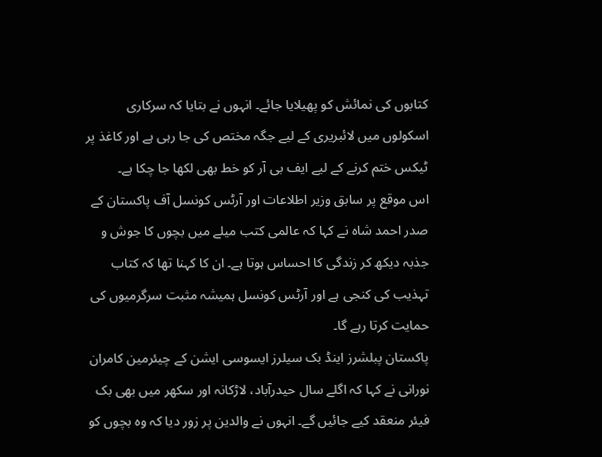کتابوں کی نمائش کو پھیلایا جائے۔ انہوں نے بتایا کہ سرکاری اسکولوں میں لائبریری کے لیے جگہ مختص کی جا رہی ہے اور کاغذ پر ٹیکس ختم کرنے کے لیے ایف بی آر کو خط بھی لکھا جا چکا ہے۔
اس موقع پر سابق وزیر اطلاعات اور آرٹس کونسل آف پاکستان کے صدر احمد شاہ نے کہا کہ عالمی کتب میلے میں بچوں کا جوش و جذبہ دیکھ کر زندگی کا احساس ہوتا ہے۔ ان کا کہنا تھا کہ کتاب تہذیب کی کنجی ہے اور آرٹس کونسل ہمیشہ مثبت سرگرمیوں کی حمایت کرتا رہے گا۔
پاکستان پبلشرز اینڈ بک سیلرز ایسوسی ایشن کے چیئرمین کامران نورانی نے کہا کہ اگلے سال حیدرآباد، لاڑکانہ اور سکھر میں بھی بک فیئر منعقد کیے جائیں گے۔ انہوں نے والدین پر زور دیا کہ وہ بچوں کو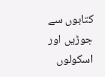کتابوں سے جوڑیں اور اسکولوں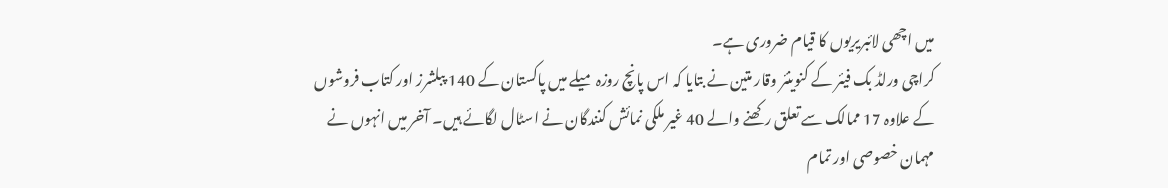میں اچھی لائبریریوں کا قیام ضروری ہے۔
کراچی ورلڈ بک فیئر کے کنوینئر وقار متین نے بتایا کہ اس پانچ روزہ میلے میں پاکستان کے 140 پبلشرز اور کتاب فروشوں کے علاوہ 17 ممالک سے تعلق رکھنے والے 40 غیر ملکی نمائش کنندگان نے اسٹال لگائے ہیں۔ آخر میں انہوں نے مہمان خصوصی اور تمام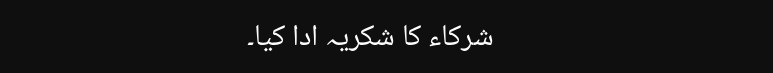شرکاء کا شکریہ ادا کیا۔